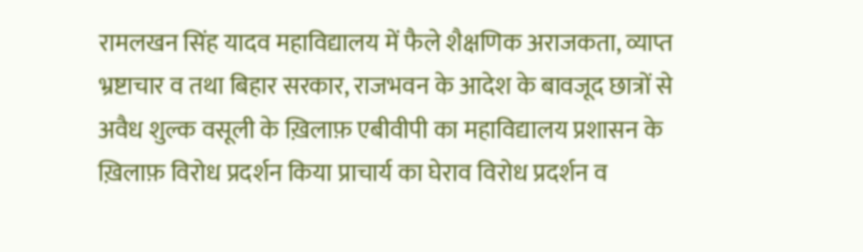रामलखन सिंह यादव महाविद्यालय में फैले शैक्षणिक अराजकता, व्याप्त भ्रष्टाचार व तथा बिहार सरकार, राजभवन के आदेश के बावजूद छात्रों से अवैध शुल्क वसूली के ख़िलाफ़ एबीवीपी का महाविद्यालय प्रशासन के ख़िलाफ़ विरोध प्रदर्शन किया प्राचार्य का घेराव विरोध प्रदर्शन व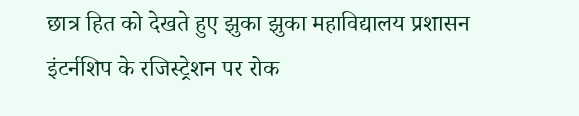छात्र हित को देखते हुए झुका झुका महाविद्यालय प्रशासन इंटर्नशिप के रजिस्ट्रेशन पर रोक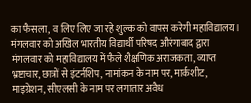का फैसला, व लिए लिए जा रहे शुल्क को वापस करेगी महाविद्यालय।
मंगलवार को अखिल भारतीय विद्यार्थी परिषद औरंगाबाद द्वारा मंगलवार को महाविद्यालय में फैले शैक्षणिक अराजकता, व्याप्त भ्रष्टाचार, छात्रों से इंटर्नशिप, नामांकन के नाम पर, मार्कशीट, माइग्रेशन, सीएलसी के नाम पर लगातार अवैध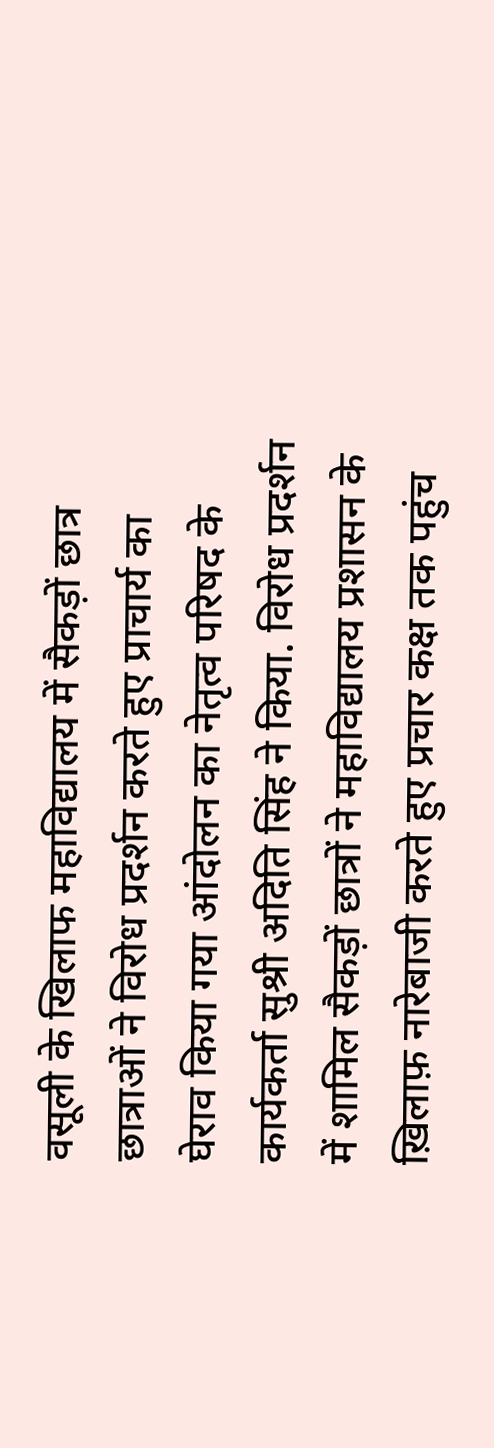वसूली के खिलाफ महाविद्यालय में सैकड़ों छात्र छात्राओं ने विरोध प्रदर्शन करते हुए प्राचार्य का घेराव किया गया आंदोलन का नेतृत्व परिषद के कार्यकर्ता सुश्री अदिति सिंह ने किया. विरोध प्रदर्शन में शामिल सैकड़ों छात्रों ने महाविद्यालय प्रशासन के ख़िलाफ़ नारेबाजी करते हुए प्रचार कक्ष तक पहुंच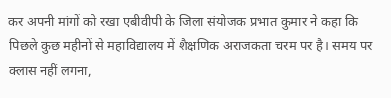कर अपनी मांगों को रखा एबीवीपी के जिला संयोजक प्रभात कुमार ने कहा कि पिछले कुछ महीनों से महाविद्यालय में शैक्षणिक अराजकता चरम पर है। समय पर क्लास नहीं लगना,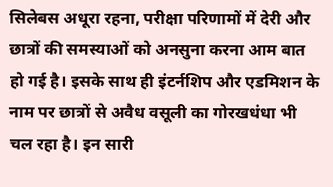सिलेबस अधूरा रहना, परीक्षा परिणामों में देरी और छात्रों की समस्याओं को अनसुना करना आम बात हो गई है। इसके साथ ही इंटर्नशिप और एडमिशन के नाम पर छात्रों से अवैध वसूली का गोरखधंधा भी चल रहा है। इन सारी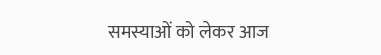समस्याओं को लेकर आज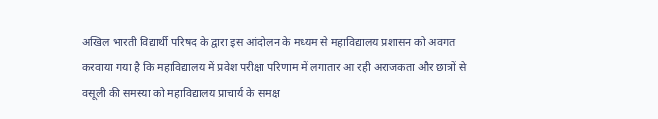अखिल भारती विद्यार्थी परिषद के द्वारा इस आंदोलन के मध्यम से महाविद्यालय प्रशासन को अवगत करवाया गया है कि महाविद्यालय में प्रवेश परीक्षा परिणाम में लगातार आ रही अराजकता और छात्रों से वसूली की समस्या को महाविद्यालय प्राचार्य के समक्ष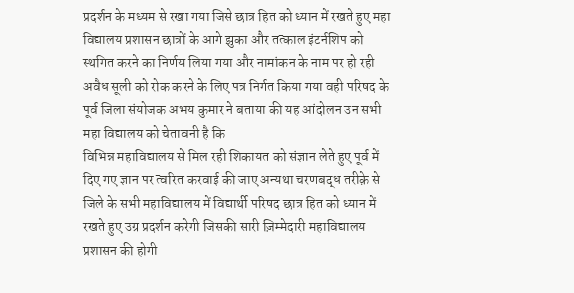प्रदर्शन के मध्यम से रखा गया जिसे छात्र हित को ध्यान में रखते हुए महा विद्यालय प्रशासन छात्रों के आगे झुका और तत्काल इंटर्नशिप को स्थगित करने का निर्णय लिया गया और नामांकन के नाम पर हो रही अवैध सूली को रोक करने के लिए पत्र निर्गत किया गया वही परिषद के पूर्व जिला संयोजक अभय कुमार ने बताया की यह आंदोलन उन सभी महा विद्यालय को चेतावनी है कि
विभिन्न महाविद्यालय से मिल रही शिकायत को संज्ञान लेते हुए पूर्व में दिए गए ज्ञान पर त्वरित करवाई की जाए अन्यथा चरणबद्ध तरीक़े से जिले के सभी महाविद्यालय में विद्यार्थी परिषद छात्र हित को ध्यान में रखते हुए उग्र प्रदर्शन करेगी जिसकी सारी ज़िम्मेदारी महाविद्यालय प्रशासन की होगी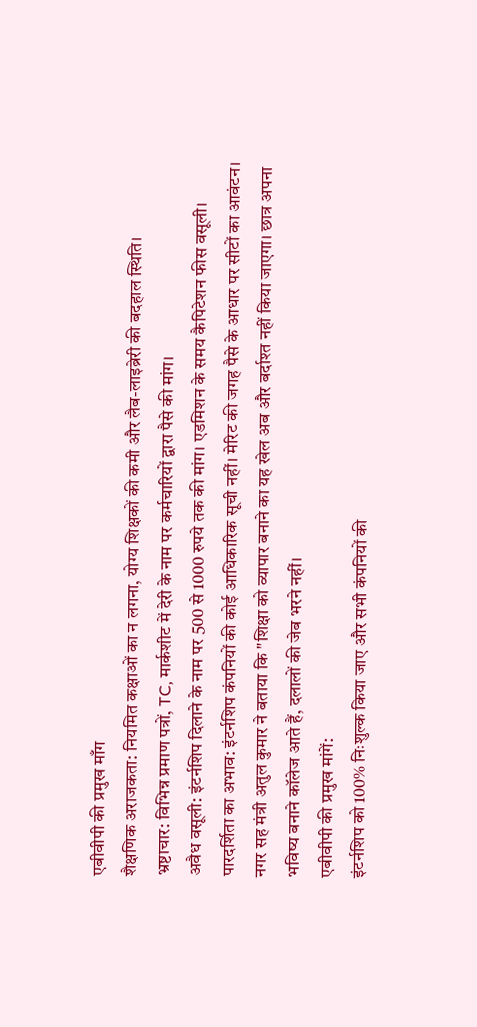एबीवीपी की प्रमुख माँग
शैक्षणिक अराजकता: नियमित कक्षाओं का न लगना, योग्य शिक्षकों की कमी और लैब-लाइब्रेरी की बदहाल स्थिति।
भ्रष्टाचार: विभिन्न प्रमाण पत्रों, TC, मार्कशीट में देरी के नाम पर कर्मचारियों द्वारा पैसे की मांग।
अवैध वसूली: इंटर्नशिप दिलाने के नाम पर 500 से 1000 रुपये तक की मांग। एडमिशन के समय कैपिटेशन फीस वसूली।
पारदर्शिता का अभाव: इंटर्नशिप कंपनियों की कोई आधिकारिक सूची नहीं। मेरिट की जगह पैसे के आधार पर सीटों का आवंटन।
नगर सह मंत्री अतुल कुमार ने बताया कि "शिक्षा को व्यापार बनाने का यह खेल अब और बर्दाश्त नहीं किया जाएगा। छात्र अपना भविष्य बनाने कॉलेज आते हैं, दलालों की जेब भरने नहीं।
एबीवीपी की प्रमुख मांगें:
इंटर्नशिप को 100% निःशुल्क किया जाए और सभी कंपनियों की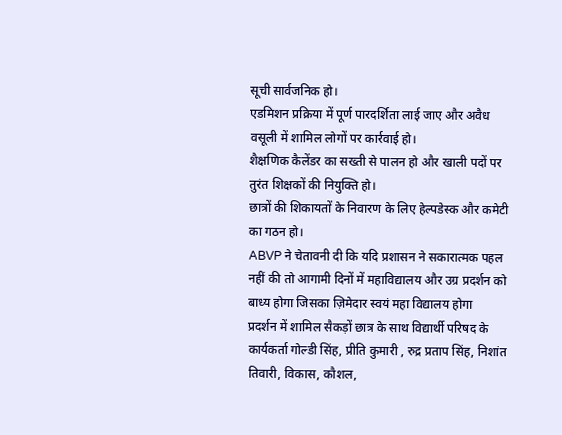सूची सार्वजनिक हो।
एडमिशन प्रक्रिया में पूर्ण पारदर्शिता लाई जाए और अवैध वसूली में शामिल लोगों पर कार्रवाई हो।
शैक्षणिक कैलेंडर का सख्ती से पालन हो और खाली पदों पर तुरंत शिक्षकों की नियुक्ति हो।
छात्रों की शिकायतों के निवारण के लिए हेल्पडेस्क और कमेटी का गठन हो।
ABVP ने चेतावनी दी कि यदि प्रशासन ने सकारात्मक पहल नहीं की तो आगामी दिनों में महाविद्यालय और उग्र प्रदर्शन को बाध्य होगा जिसका ज़िमेदार स्वयं महा विद्यालय होगा
प्रदर्शन में शामिल सैकड़ों छात्र के साथ विद्यार्थी परिषद के कार्यकर्ता गोल्डी सिंह, प्रीति कुमारी , रुद्र प्रताप सिंह, निशांत तिवारी, विकास, कौशल,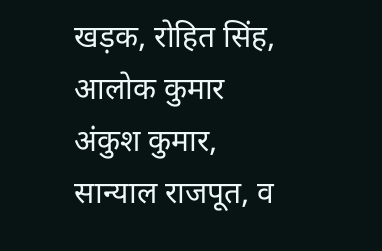खड़क, रोहित सिंह, आलोक कुमार अंकुश कुमार, सान्याल राजपूत, व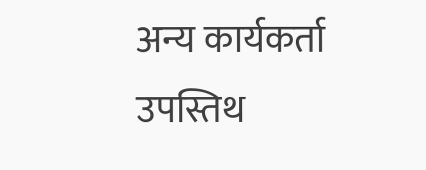अन्य कार्यकर्ता उपस्तिथ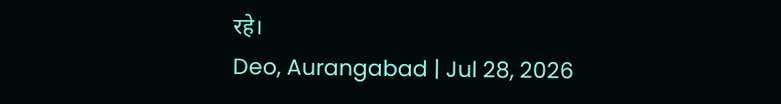रहे।
Deo, Aurangabad | Jul 28, 2026